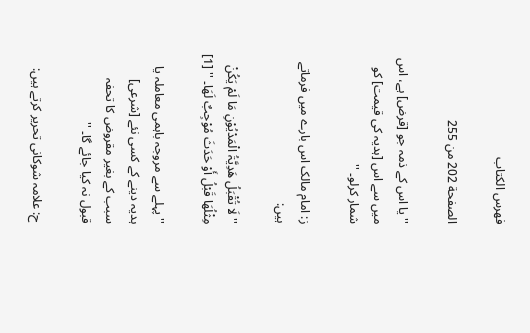فهرس الكتاب

الصفحة 202 من 255

'' یا اس کے ذمہ جو [قرض] ہے، اس میں سے اس [ہدیہ کی قیمت] کو شمار کرلو۔ ''

ز: امام مالک اس بارے میں فرماتے ہیں:

'' لَا تُقْبَلُ ھَدِیَّۃُ الْمَدْیُوْنِ مَا لَمْ یَکُنْ مِثْلُھَا قَبْلُ أَوْ حَدَثَ مُوْجِبٌ لَھَا۔ '' [1]

''پہلے سے مروجہ باہمی معاملہ یا ہدیہ دینے کے کسی نئے [شرعی] سبب کے بغیر مقروض کا تحفہ قبول نہ کیا جائے گا۔ ''

ح: علامہ شوکانی تحریر کرتے ہیں: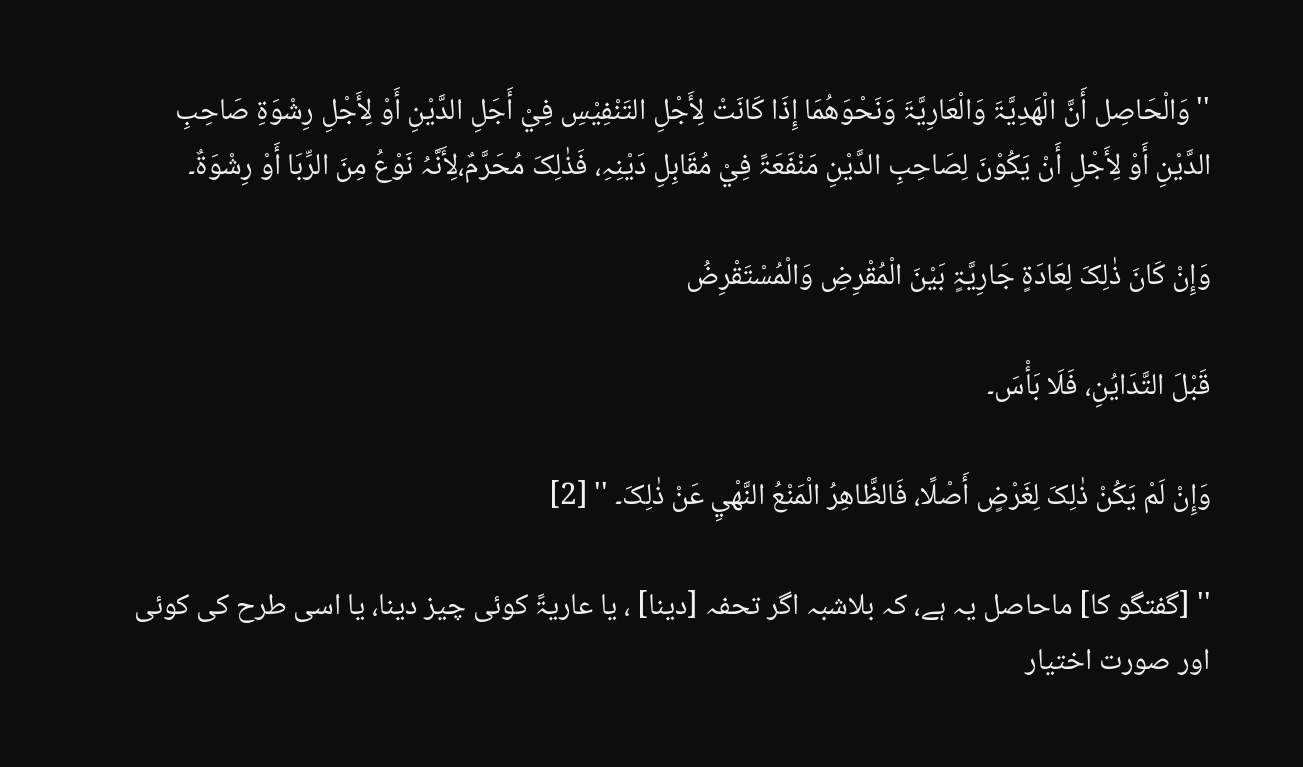''وَالْحَاصِل أَنَّ الْھَدِیَّۃَ وَالْعَارِیَّۃَ وَنَحْوَھُمَا إِذَا کَانَتْ لِأَجْلِ التَنْفِیْسِ فِيْ أَجَلِ الدَّیْنِ أَوْ لِأَجْلِ رِشْوَۃِ صَاحِبِ الدَّیْنِ أَوْ لِأَجْلِ أَنْ یَکُوْنَ لِصَاحِبِ الدَّیْنِ مَنْفَعَۃً فِيْ مُقَابِلِ دَیْنِہِ، فَذٰلِکَ مُحَرَّمٌ،لِأَنَّہُ نَوْعُ مِنَ الرِّبَا أَوْ رِشْوَۃٌ۔

وَإِنْ کَانَ ذٰلِکَ لِعَادَۃٍ جَارِیَّۃٍ بَیْنَ الْمُقْرِضِ وَالْمُسْتَقْرِضُ

قَبْلَ التَّدَایُنِ، فَلَا بَأْسَ۔

وَإِنْ لَمْ یَکُنْ ذٰلِکَ لِغَرْضٍ أَصْلًا، فَالظَّاھِرُ الْمَنْعُ النَّھْيِ عَنْ ذٰلِکَ۔ '' [2]

'' [گفتگو کا] ماحاصل یہ ہے، کہ بلاشبہ اگر تحفہ [دینا] ، یا عاریۃً کوئی چیز دینا، یا اسی طرح کی کوئی اور صورت اختیار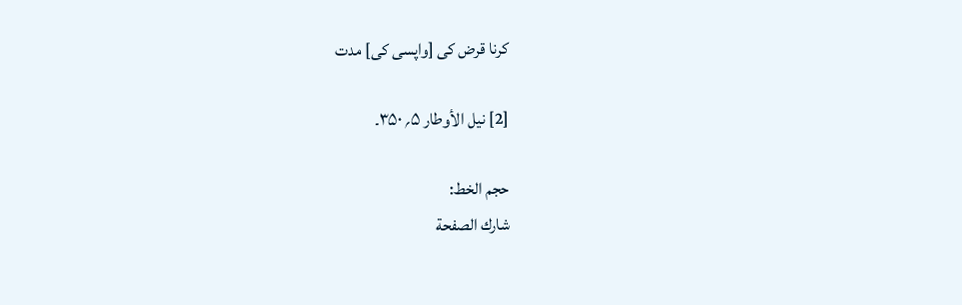کرنا قرض کی [واپسی کی] مدت

[2] نیل الأوطار ۵؍ ۳۵۰۔

حجم الخط:
شارك الصفحة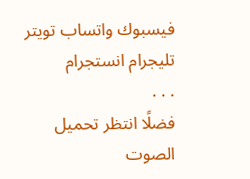فيسبوك واتساب تويتر تليجرام انستجرام
. . .
فضلًا انتظر تحميل الصوت